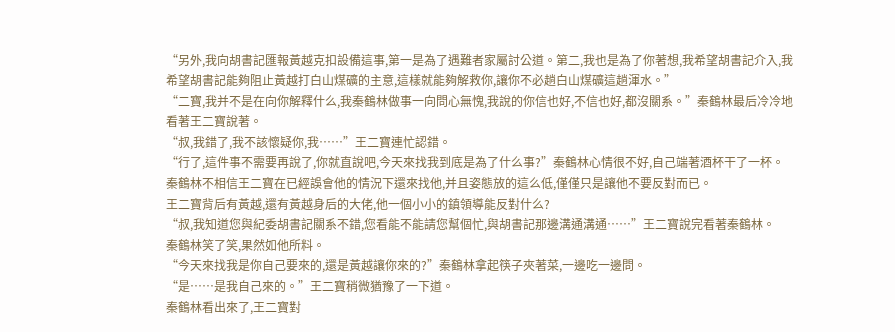“另外,我向胡書記匯報黃越克扣設備這事,第一是為了遇難者家屬討公道。第二,我也是為了你著想,我希望胡書記介入,我希望胡書記能夠阻止黃越打白山煤礦的主意,這樣就能夠解救你,讓你不必趟白山煤礦這趟渾水。”
“二寶,我并不是在向你解釋什么,我秦鶴林做事一向問心無愧,我說的你信也好,不信也好,都沒關系。”秦鶴林最后冷冷地看著王二寶說著。
“叔,我錯了,我不該懷疑你,我……”王二寶連忙認錯。
“行了,這件事不需要再說了,你就直說吧,今天來找我到底是為了什么事?”秦鶴林心情很不好,自己端著酒杯干了一杯。
秦鶴林不相信王二寶在已經誤會他的情況下還來找他,并且姿態放的這么低,僅僅只是讓他不要反對而已。
王二寶背后有黃越,還有黃越身后的大佬,他一個小小的鎮領導能反對什么?
“叔,我知道您與紀委胡書記關系不錯,您看能不能請您幫個忙,與胡書記那邊溝通溝通……”王二寶說完看著秦鶴林。
秦鶴林笑了笑,果然如他所料。
“今天來找我是你自己要來的,還是黃越讓你來的?”秦鶴林拿起筷子夾著菜,一邊吃一邊問。
“是……是我自己來的。”王二寶稍微猶豫了一下道。
秦鶴林看出來了,王二寶對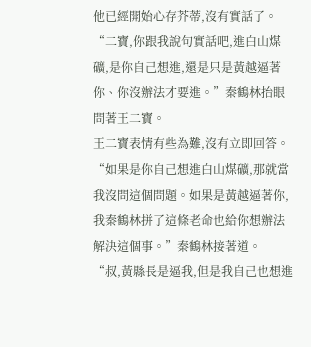他已經開始心存芥蒂,沒有實話了。
“二寶,你跟我說句實話吧,進白山煤礦,是你自己想進,還是只是黃越逼著你、你沒辦法才要進。”秦鶴林抬眼問著王二寶。
王二寶表情有些為難,沒有立即回答。
“如果是你自己想進白山煤礦,那就當我沒問這個問題。如果是黃越逼著你,我秦鶴林拼了這條老命也給你想辦法解決這個事。”秦鶴林接著道。
“叔,黃縣長是逼我,但是我自己也想進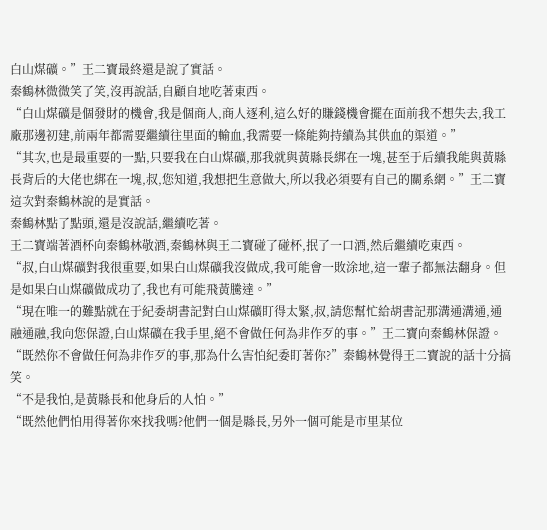白山煤礦。”王二寶最終還是說了實話。
秦鶴林微微笑了笑,沒再說話,自顧自地吃著東西。
“白山煤礦是個發財的機會,我是個商人,商人逐利,這么好的賺錢機會擺在面前我不想失去,我工廠那邊初建,前兩年都需要繼續往里面的輸血,我需要一條能夠持續為其供血的渠道。”
“其次,也是最重要的一點,只要我在白山煤礦,那我就與黃縣長綁在一塊,甚至于后續我能與黃縣長背后的大佬也綁在一塊,叔,您知道,我想把生意做大,所以我必須要有自己的關系網。”王二寶這次對秦鶴林說的是實話。
秦鶴林點了點頭,還是沒說話,繼續吃著。
王二寶端著酒杯向秦鶴林敬酒,秦鶴林與王二寶碰了碰杯,抿了一口酒,然后繼續吃東西。
“叔,白山煤礦對我很重要,如果白山煤礦我沒做成,我可能會一敗涂地,這一輩子都無法翻身。但是如果白山煤礦做成功了,我也有可能飛黃騰達。”
“現在唯一的難點就在于紀委胡書記對白山煤礦盯得太緊,叔,請您幫忙給胡書記那溝通溝通,通融通融,我向您保證,白山煤礦在我手里,絕不會做任何為非作歹的事。”王二寶向秦鶴林保證。
“既然你不會做任何為非作歹的事,那為什么害怕紀委盯著你?”秦鶴林覺得王二寶說的話十分搞笑。
“不是我怕,是黃縣長和他身后的人怕。”
“既然他們怕用得著你來找我嗎?他們一個是縣長,另外一個可能是市里某位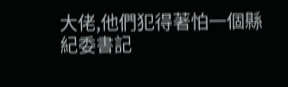大佬,他們犯得著怕一個縣紀委書記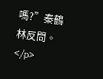嗎?”秦鶴林反問。</p>